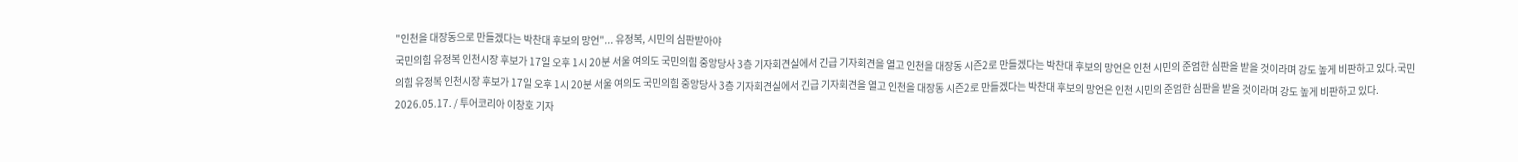"인천을 대장동으로 만들겠다는 박찬대 후보의 망언"... 유정복, 시민의 심판받아야
국민의힘 유정복 인천시장 후보가 17일 오후 1시 20분 서울 여의도 국민의힘 중앙당사 3층 기자회견실에서 긴급 기자회견을 열고 인천을 대장동 시즌2로 만들겠다는 박찬대 후보의 망언은 인천 시민의 준엄한 심판을 받을 것이라며 강도 높게 비판하고 있다.국민의힘 유정복 인천시장 후보가 17일 오후 1시 20분 서울 여의도 국민의힘 중앙당사 3층 기자회견실에서 긴급 기자회견을 열고 인천을 대장동 시즌2로 만들겠다는 박찬대 후보의 망언은 인천 시민의 준엄한 심판을 받을 것이라며 강도 높게 비판하고 있다. 2026.05.17. / 투어코리아 이창호 기자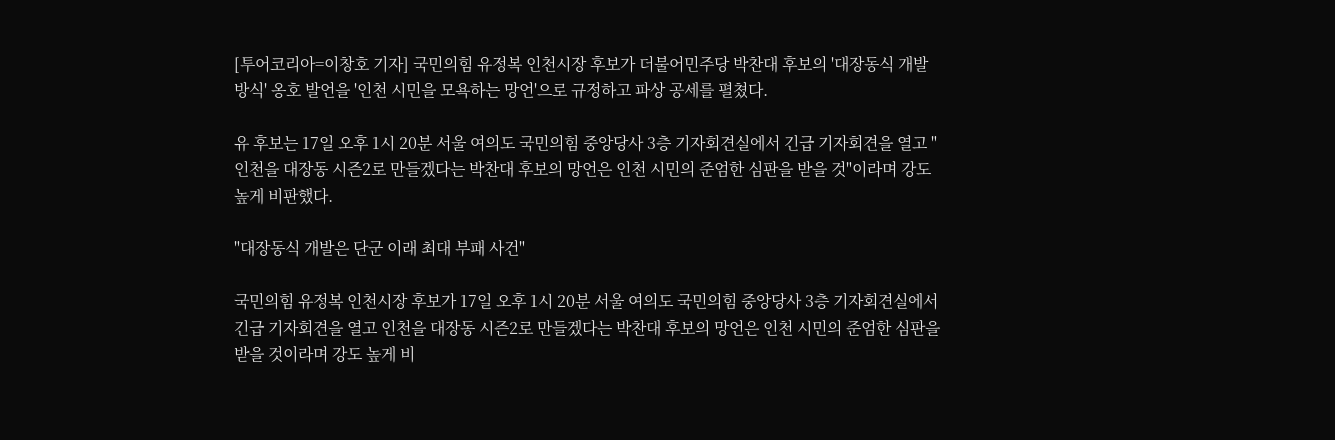[투어코리아=이창호 기자] 국민의힘 유정복 인천시장 후보가 더불어민주당 박찬대 후보의 '대장동식 개발 방식' 옹호 발언을 '인천 시민을 모욕하는 망언'으로 규정하고 파상 공세를 펼쳤다.

유 후보는 17일 오후 1시 20분 서울 여의도 국민의힘 중앙당사 3층 기자회견실에서 긴급 기자회견을 열고 "인천을 대장동 시즌2로 만들겠다는 박찬대 후보의 망언은 인천 시민의 준엄한 심판을 받을 것"이라며 강도 높게 비판했다.

"대장동식 개발은 단군 이래 최대 부패 사건"

국민의힘 유정복 인천시장 후보가 17일 오후 1시 20분 서울 여의도 국민의힘 중앙당사 3층 기자회견실에서 긴급 기자회견을 열고 인천을 대장동 시즌2로 만들겠다는 박찬대 후보의 망언은 인천 시민의 준엄한 심판을 받을 것이라며 강도 높게 비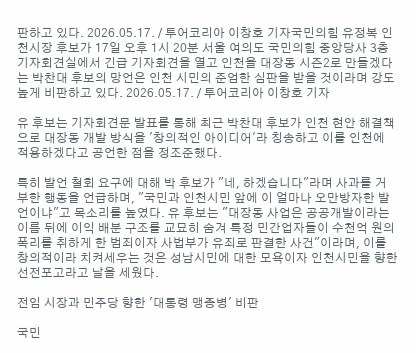판하고 있다. 2026.05.17. / 투어코리아 이창호 기자국민의힘 유정복 인천시장 후보가 17일 오후 1시 20분 서울 여의도 국민의힘 중앙당사 3층 기자회견실에서 긴급 기자회견을 열고 인천을 대장동 시즌2로 만들겠다는 박찬대 후보의 망언은 인천 시민의 준엄한 심판을 받을 것이라며 강도 높게 비판하고 있다. 2026.05.17. / 투어코리아 이창호 기자

유 후보는 기자회견문 발표를 통해 최근 박찬대 후보가 인천 현안 해결책으로 대장동 개발 방식을 '창의적인 아이디어'라 칭송하고 이를 인천에 적용하겠다고 공언한 점을 정조준했다.

특히 발언 철회 요구에 대해 박 후보가 "네, 하겠습니다"라며 사과를 거부한 행동을 언급하며, "국민과 인천시민 앞에 이 얼마나 오만방자한 발언이냐"고 목소리를 높였다. 유 후보는 "대장동 사업은 공공개발이라는 이름 뒤에 이익 배분 구조를 교묘히 숨겨 특정 민간업자들이 수천억 원의 폭리를 취하게 한 범죄이자 사법부가 유죄로 판결한 사건"이라며, 이를 창의적이라 치켜세우는 것은 성남시민에 대한 모욕이자 인천시민을 향한 선전포고라고 날을 세웠다.

전임 시장과 민주당 향한 '대통령 맹종병' 비판

국민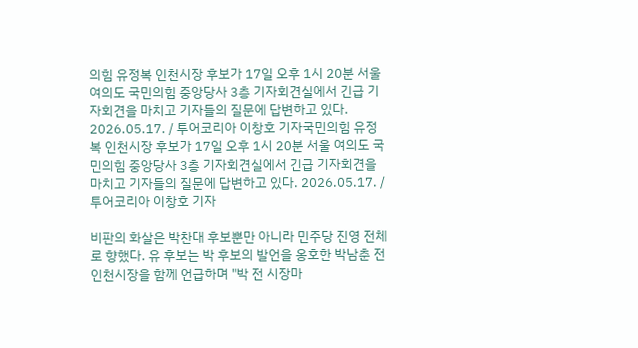의힘 유정복 인천시장 후보가 17일 오후 1시 20분 서울 여의도 국민의힘 중앙당사 3층 기자회견실에서 긴급 기자회견을 마치고 기자들의 질문에 답변하고 있다. 2026.05.17. / 투어코리아 이창호 기자국민의힘 유정복 인천시장 후보가 17일 오후 1시 20분 서울 여의도 국민의힘 중앙당사 3층 기자회견실에서 긴급 기자회견을 마치고 기자들의 질문에 답변하고 있다. 2026.05.17. / 투어코리아 이창호 기자

비판의 화살은 박찬대 후보뿐만 아니라 민주당 진영 전체로 향했다. 유 후보는 박 후보의 발언을 옹호한 박남춘 전 인천시장을 함께 언급하며 "박 전 시장마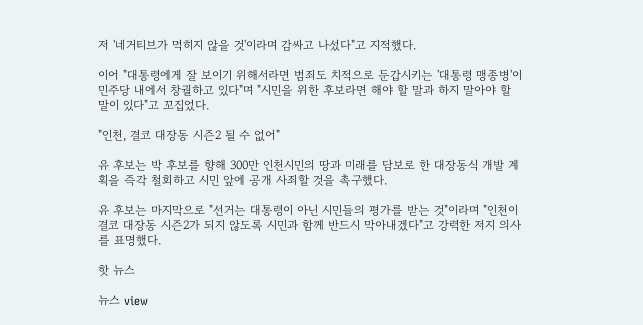저 '네거티브가 먹히지 않을 것'이라며 감싸고 나섰다"고 지적했다.

이어 "대통령에게 잘 보이기 위해서라면 범죄도 치적으로 둔갑시키는 '대통령 맹종병'이 민주당 내에서 창궐하고 있다"며 "시민을 위한 후보라면 해야 할 말과 하지 말아야 할 말이 있다"고 꼬집었다.

"인천, 결코 대장동 시즌2 될 수 없어"

유 후보는 박 후보를 향해 300만 인천시민의 땅과 미래를 담보로 한 대장동식 개발 계획을 즉각 철회하고 시민 앞에 공개 사죄할 것을 촉구했다.

유 후보는 마지막으로 "선거는 대통령이 아닌 시민들의 평가를 받는 것"이라며 "인천이 결코 대장동 시즌2가 되지 않도록 시민과 함께 반드시 막아내겠다"고 강력한 저지 의사를 표명했다.

핫 뉴스

뉴스 view